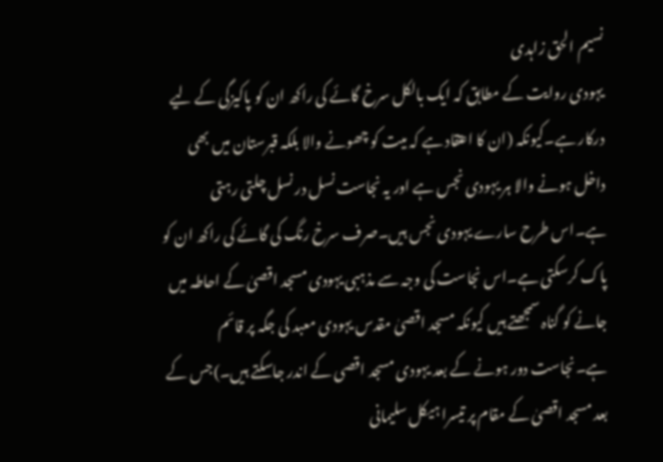نسیم الحق زاہدی
یہودی روایت کے مطابق کہ ایک بالکل سرخ گائے کی راکھ ان کو پاکیزگی کے لیے درکار ہے۔کیونکہ (ان کا اعتقاد ہے کہ میت کو چھونے والا بلکہ قبرستان میں بھی داخل ہونے والا ہر یہودی نجس ہے اور یہ نجاست نسل در نسل چلتی رہتی ہے۔اس طرح سارے یہودی نجس ہیں۔صرف سرخ رنگ کی گائے کی راکھ ان کو پاک کرسکتی ہے۔اس نجاست کی وجہ سے مذہبی یہودی مسجد اقصیٰ کے احاطہ میں جانے کو گناہ سمجھتے ہیں کیونکہ مسجد اقصیٰ مقدس یہودی معبد کی جگہ پر قائم ہے۔نجاست دور ہونے کے بعد یہودی مسجد اقصی کے اندر جاسکتے ہیں۔)جس کے بعد مسجد اقصیٰ کے مقام پر تیسرا ہیکل سلیمانی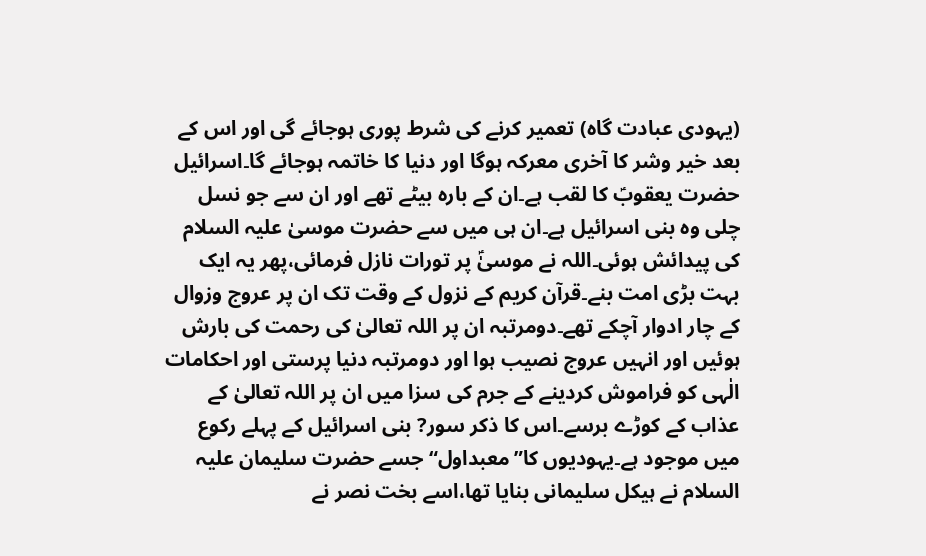(یہودی عبادت گاہ) تعمیر کرنے کی شرط پوری ہوجائے گی اور اس کے بعد خیر وشر کا آخری معرکہ ہوگا اور دنیا کا خاتمہ ہوجائے گا۔اسرائیل حضرت یعقوبؑ کا لقب ہے۔ان کے بارہ بیٹے تھے اور ان سے جو نسل چلی وہ بنی اسرائیل ہے۔ان ہی میں سے حضرت موسیٰ علیہ السلام کی پیدائش ہوئی۔اللہ نے موسیٰؑ پر تورات نازل فرمائی،پھر یہ ایک بہت بڑی امت بنے۔قرآن کریم کے نزول کے وقت تک ان پر عروج وزوال کے چار ادوار آچکے تھے۔دومرتبہ ان پر اللہ تعالیٰ کی رحمت کی بارش ہوئیں اور انہیں عروج نصیب ہوا اور دومرتبہ دنیا پرستی اور احکامات الٰہی کو فراموش کردینے کے جرم کی سزا میں ان پر اللہ تعالیٰ کے عذاب کے کوڑے برسے۔اس کا ذکر سور? بنی اسرائیل کے پہلے رکوع میں موجود ہے۔یہودیوں کا”معبداول“جسے حضرت سلیمان علیہ السلام نے ہیکل سلیمانی بنایا تھا،اسے بخت نصر نے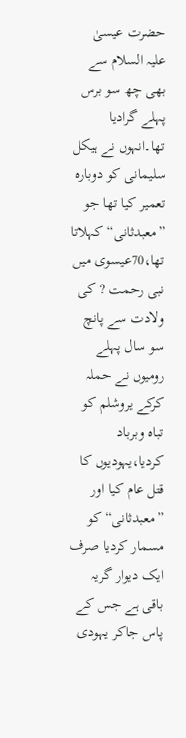حضرت عیسیٰ علیہ السلام سے بھی چھ سو برس پہلے گرادیا تھا۔انہوں نے ہیکل سلیمانی کو دوبارہ تعمیر کیا تھا جو ”معبدثانی“کہلاتا تھا،70عیسوی میں نبی رحمت ? کی ولادت سے پانچ سو سال پہلے رومیوں نے حملہ کرکے یروشلم کو تباہ وبرباد کردیا،یہودیوں کا قتل عام کیا اور ”معبدثانی“کو مسمار کردیا صرف ایک دیوار گریہ باقی ہے جس کے پاس جاکر یہودی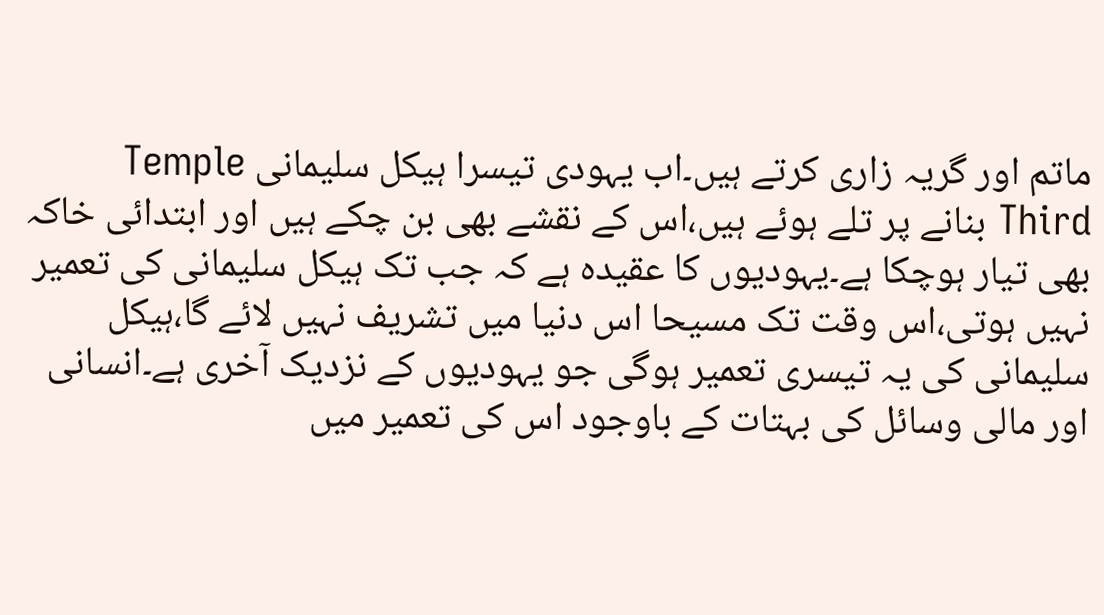ماتم اور گریہ زاری کرتے ہیں۔اب یہودی تیسرا ہیکل سلیمانی Temple Third بنانے پر تلے ہوئے ہیں،اس کے نقشے بھی بن چکے ہیں اور ابتدائی خاکہ بھی تیار ہوچکا ہے۔یہودیوں کا عقیدہ ہے کہ جب تک ہیکل سلیمانی کی تعمیر نہیں ہوتی،اس وقت تک مسیحا اس دنیا میں تشریف نہیں لائے گا،ہیکل سلیمانی کی یہ تیسری تعمیر ہوگی جو یہودیوں کے نزدیک آخری ہے۔انسانی اور مالی وسائل کی بہتات کے باوجود اس کی تعمیر میں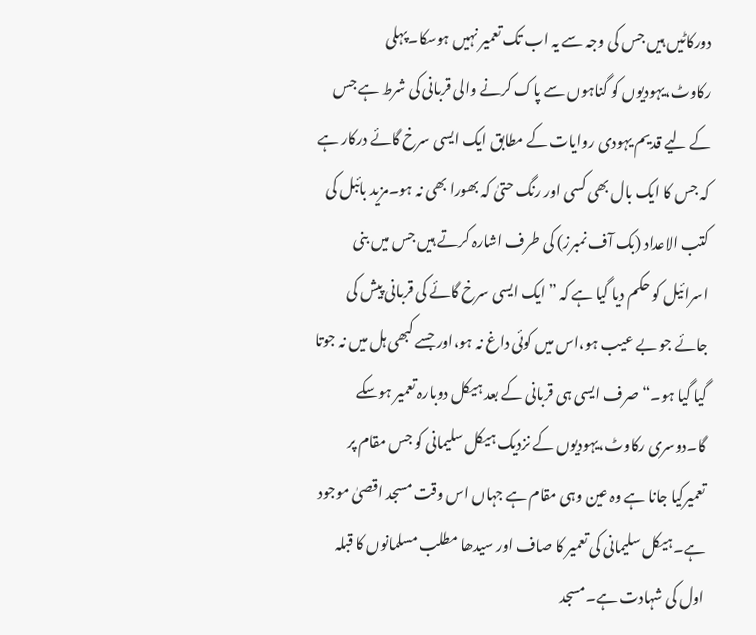دورکاٹیں ہیں جس کی وجہ سے یہ اب تک تعمیر نہیں ہوسکا۔پہلی رکاوٹ،یہودیوں کو گناہوں سے پاک کرنے والی قربانی کی شرط ہے جس کے لیے قدیم یہودی روایات کے مطابق ایک ایسی سرخ گائے درکار ہے کہ جس کا ایک بال بھی کسی اور رنگ حتیٰ کہ بھورا بھی نہ ہو۔مزید بائبل کی کتب الاعداد (بک آف نمبرز) کی طرف اشارہ کرتے ہیں جس میں بنی اسرائیل کو حکم دیا گیا ہے کہ ”ایک ایسی سرخ گائے کی قربانی پیش کی جائے جو بے عیب ہو،اس میں کوئی داغ نہ ہو،اور جسے کبھی ہل میں نہ جوتا گیا گیا ہو۔“صرف ایسی ہی قربانی کے بعد ہیکل دوبارہ تعمیر ہوسکے گا۔دوسری رکاوٹ،یہودیوں کے نزدیک ہیکل سلیمانی کو جس مقام پر تعمیرکیا جانا ہے وہ عین وہی مقام ہے جہاں اس وقت مسجد اقصیٰ موجود ہے۔ہیکل سلیمانی کی تعمیر کا صاف اور سیدھا مطلب مسلمانوں کا قبلہ اول کی شہادت ہے۔مسجد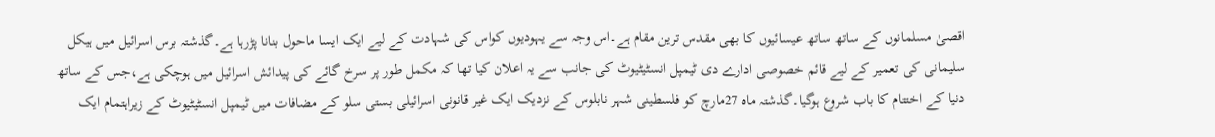اقصیٰ مسلمانوں کے ساتھ ساتھ عیسائیوں کا بھی مقدس ترین مقام ہے۔اس وجہ سے یہودیوں کواس کی شہادت کے لیے ایک ایسا ماحول بنانا پڑرہا ہے۔گذشتہ برس اسرائیل میں ہیکل سلیمانی کی تعمیر کے لیے قائم خصوصی ادارے دی ٹیمپل انسٹیٹیوٹ کی جانب سے یہ اعلان کیا تھا کہ مکمل طور پر سرخ گائے کی پیدائش اسرائیل میں ہوچکی ہے،جس کے ساتھ دنیا کے اختتام کا باب شروع ہوگیا۔گذشتہ ماہ 27مارچ کو فلسطینی شہر نابلوس کے نزدیک ایک غیر قانونی اسرائیلی بستی سلو کے مضافات میں ٹیمپل انسٹیٹیوٹ کے زیراہتمام ایک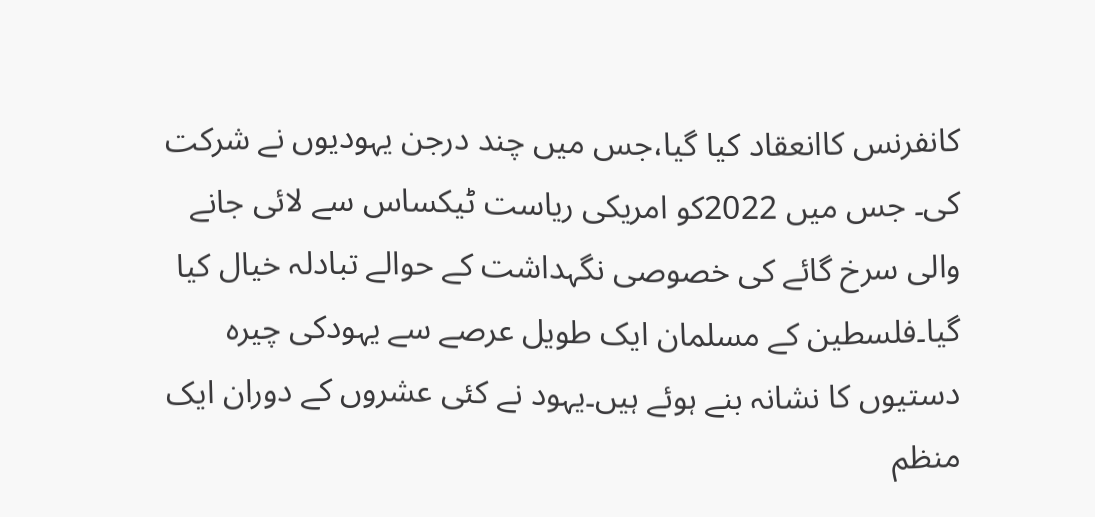کانفرنس کاانعقاد کیا گیا،جس میں چند درجن یہودیوں نے شرکت کی۔ جس میں 2022کو امریکی ریاست ٹیکساس سے لائی جانے والی سرخ گائے کی خصوصی نگہداشت کے حوالے تبادلہ خیال کیا گیا۔فلسطین کے مسلمان ایک طویل عرصے سے یہودکی چیرہ دستیوں کا نشانہ بنے ہوئے ہیں۔یہود نے کئی عشروں کے دوران ایک منظم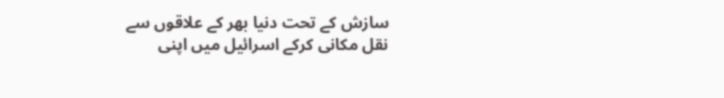سازش کے تحت دنیا بھر کے علاقوں سے نقل مکانی کرکے اسرائیل میں اپنی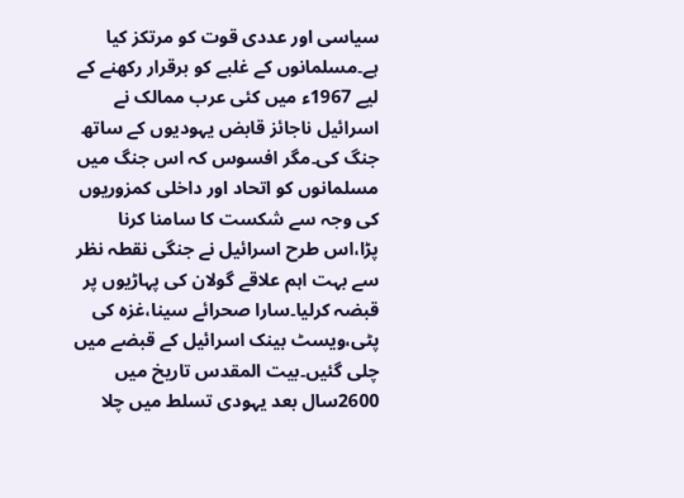سیاسی اور عددی قوت کو مرتکز کیا ہے۔مسلمانوں کے غلبے کو برقرار رکھنے کے لیے 1967ء میں کئی عرب ممالک نے اسرائیل ناجائز قابض یہودیوں کے ساتھ جنگ کی۔مگر افسوس کہ اس جنگ میں مسلمانوں کو اتحاد اور داخلی کمزوریوں کی وجہ سے شکست کا سامنا کرنا پڑا،اس طرح اسرائیل نے جنگی نقطہ نظر سے بہت اہم علاقے گولان کی پہاڑیوں پر قبضہ کرلیا۔سارا صحرائے سینا،غزہ کی پٹی،ویسٹ بینک اسرائیل کے قبضے میں چلی گئیں۔بیت المقدس تاریخ میں 2600سال بعد یہودی تسلط میں چلا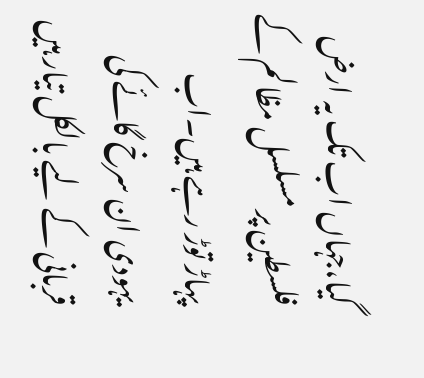گیا،جہاں اب تک یہ ارض فلسطین پر مسلسل مظالم کے پہاڑ توڑ رہے ہیں۔اب یہودی ان سرخ گائے کی قربانی کے لیے بالکل تیار ہیں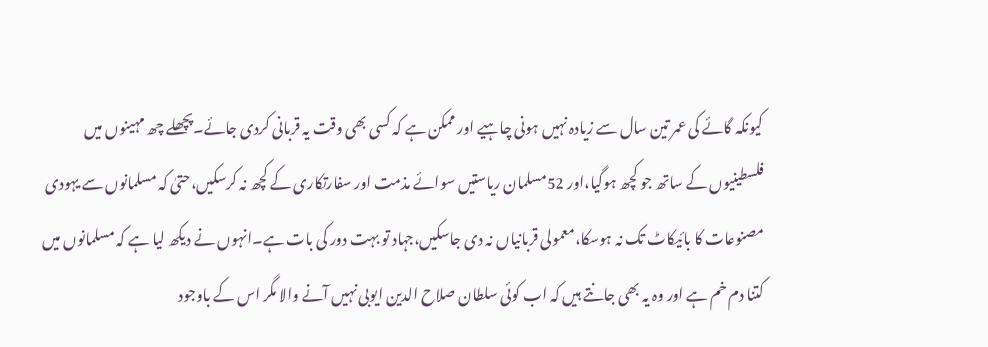کیونکہ گائے کی عمر تین سال سے زیادہ نہیں ہونی چاہیے اور ممکن ہے کہ کسی بھی وقت یہ قربانی کردی جائے۔پچھلے چھ مہینوں میں فلسطینیوں کے ساتھ جو کچھ ہوگیا،اور 52مسلمان ریاستیں سوائے مذمت اور سفارتکاری کے کچھ نہ کرسکیں،حتیٰ کہ مسلمانوں سے یہودی مصنوعات کا بائیکاٹ تک نہ ہوسکا،معمولی قربانیاں نہ دی جاسکیں،جہاد تو بہت دور کی بات ہے۔انہوں نے دیکھ لیا ہے کہ مسلمانوں میں کتنا دم خم ہے اور وہ یہ بھی جانتے ہیں کہ اب کوئی سلطان صلاح الدین ایوبی نہیں آنے والا مگر اس کے باوجود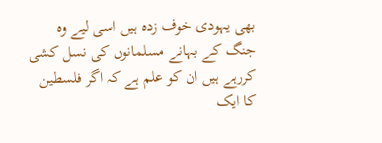بھی یہودی خوف زدہ ہیں اسی لیے وہ جنگ کے بہانے مسلمانوں کی نسل کشی کررہے ہیں ان کو علم ہے کہ اگر فلسطین کا ایک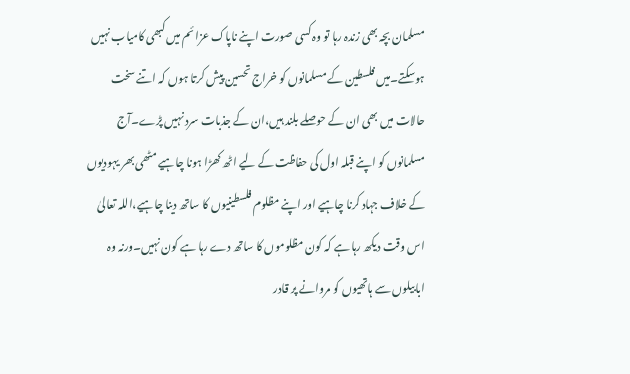مسلمان بچہ بھی زندہ رہا تو وہ کسی صورت اپنے ناپاک عزائم میں کبھی کامیاب نہیں ہوسکتے۔میں فلسطین کے مسلمانوں کو خراج تحسین پیش کرتا ہوں کہ اتنے سخت حالات میں بھی ان کے حوصلے بلند ہیں،ان کے جذبات سرد نہیں پڑے۔آج مسلمانوں کو اپنے قبلہ اول کی حفاظت کے لیے اٹھ کھڑا ہونا چاہیے مٹھی بھر یہودیوں کے خلاف جہاد کرنا چاہیے اور اپنے مظلوم فلسطینیوں کا ساتھ دینا چاہیے،اللہ تعالیٰ اس وقت دیکھ رہا ہے کہ کون مظلوموں کا ساتھ دے رہا ہے کون نہیں۔ورنہ وہ ابابیلوں سے ہاتھیوں کو مروانے پر قادر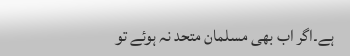ہے۔اگر اب بھی مسلمان متحد نہ ہوئے تو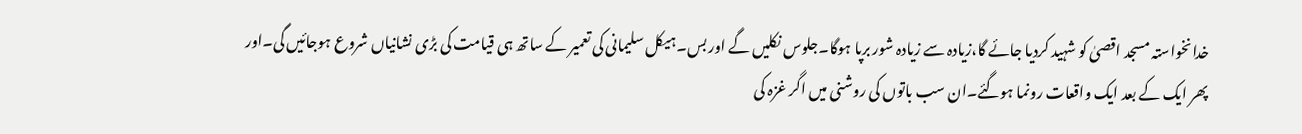خدانخواستہ مسجد اقصیٰ کو شہید کردیا جائے گا،زیادہ سے زیادہ شور برپا ہوگا۔جلوس نکلیں گے اور بس۔ہیکل سلیمانی کی تعمیر کے ساتھ ہی قیامت کی بڑی نشانیاں شروع ہوجائیں گی۔اور پھر ایک کے بعد ایک واقعات رونما ہوگئے۔ان سب باتوں کی روشنی میں اگر غزہ کی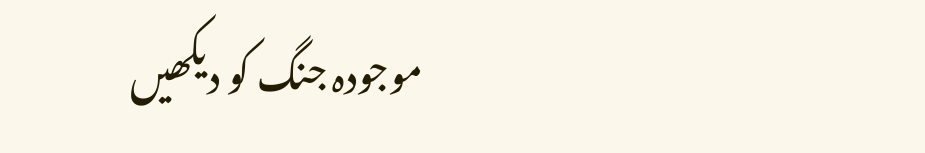موجودہ جنگ کو دیکھیں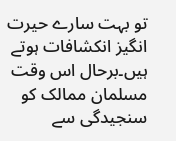تو بہت سارے حیرت انگیز انکشافات ہوتے ہیں۔برحال اس وقت مسلمان ممالک کو سنجیدگی سے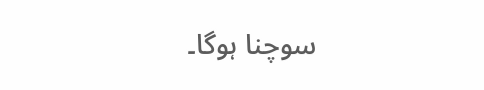سوچنا ہوگا۔